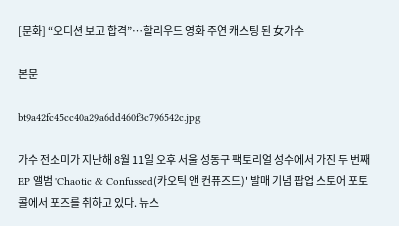[문화] “오디션 보고 합격”…할리우드 영화 주연 캐스팅 된 女가수

본문

bt9a42fc45cc40a29a6dd460f3c796542c.jpg

가수 전소미가 지난해 8월 11일 오후 서울 성동구 팩토리얼 성수에서 가진 두 번째 EP 앨범 'Chaotic & Confussed(카오틱 앤 컨퓨즈드)' 발매 기념 팝업 스토어 포토콜에서 포즈를 취하고 있다. 뉴스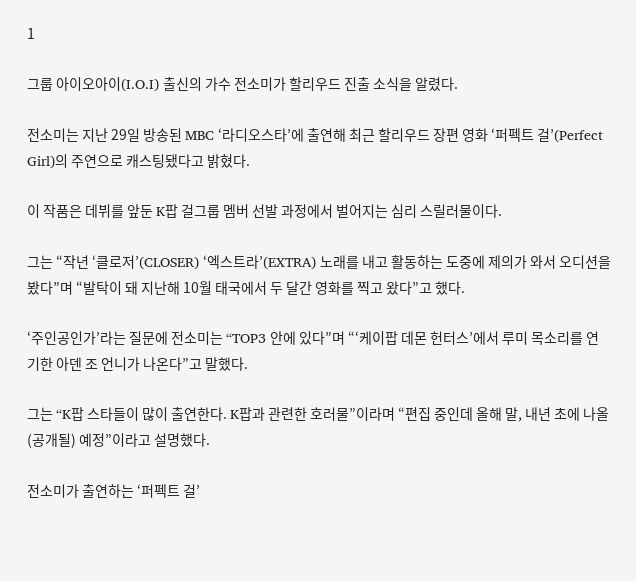1

그룹 아이오아이(I.O.I) 출신의 가수 전소미가 할리우드 진출 소식을 알렸다.

전소미는 지난 29일 방송된 MBC ‘라디오스타’에 출연해 최근 할리우드 장편 영화 ‘퍼펙트 걸’(Perfect Girl)의 주연으로 캐스팅됐다고 밝혔다.

이 작품은 데뷔를 앞둔 K팝 걸그룹 멤버 선발 과정에서 벌어지는 심리 스릴러물이다.

그는 “작년 ‘클로저’(CLOSER) ‘엑스트라’(EXTRA) 노래를 내고 활동하는 도중에 제의가 와서 오디션을 봤다”며 “발탁이 돼 지난해 10월 태국에서 두 달간 영화를 찍고 왔다”고 했다.

‘주인공인가’라는 질문에 전소미는 “TOP3 안에 있다”며 “‘케이팝 데몬 헌터스’에서 루미 목소리를 연기한 아덴 조 언니가 나온다”고 말했다.

그는 “K팝 스타들이 많이 출연한다. K팝과 관련한 호러물”이라며 “편집 중인데 올해 말, 내년 초에 나올(공개될) 예정”이라고 설명했다.

전소미가 출연하는 ‘퍼펙트 걸’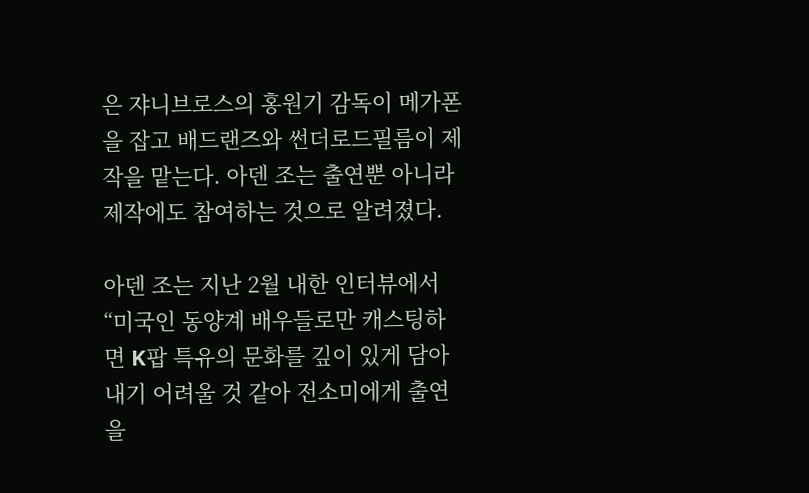은 쟈니브로스의 홍원기 감독이 메가폰을 잡고 배드랜즈와 썬더로드필름이 제작을 맡는다. 아덴 조는 출연뿐 아니라 제작에도 참여하는 것으로 알려졌다.

아덴 조는 지난 2월 내한 인터뷰에서 “미국인 동양계 배우들로만 캐스팅하면 K팝 특유의 문화를 깊이 있게 담아내기 어려울 것 같아 전소미에게 출연을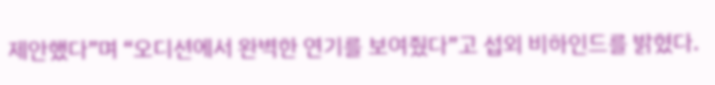제안했다”며 “오디션에서 완벽한 연기를 보여줬다”고 섭외 비하인드를 밝혔다.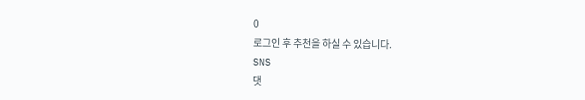0
로그인 후 추천을 하실 수 있습니다.
SNS
댓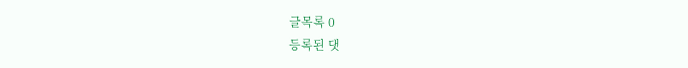글목록 0
등록된 댓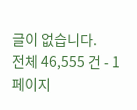글이 없습니다.
전체 46,555 건 - 1 페이지